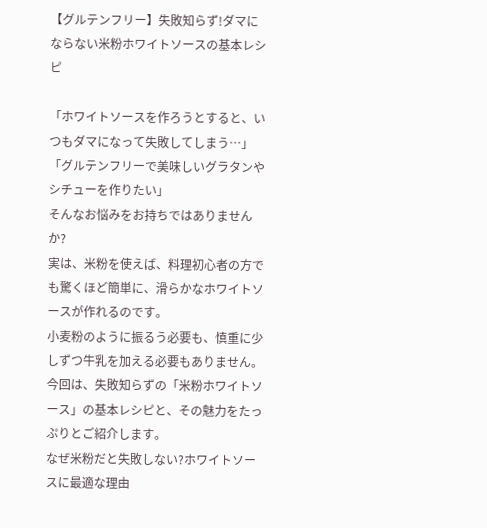【グルテンフリー】失敗知らず!ダマにならない米粉ホワイトソースの基本レシピ

「ホワイトソースを作ろうとすると、いつもダマになって失敗してしまう…」
「グルテンフリーで美味しいグラタンやシチューを作りたい」
そんなお悩みをお持ちではありませんか?
実は、米粉を使えば、料理初心者の方でも驚くほど簡単に、滑らかなホワイトソースが作れるのです。
小麦粉のように振るう必要も、慎重に少しずつ牛乳を加える必要もありません。
今回は、失敗知らずの「米粉ホワイトソース」の基本レシピと、その魅力をたっぷりとご紹介します。
なぜ米粉だと失敗しない?ホワイトソースに最適な理由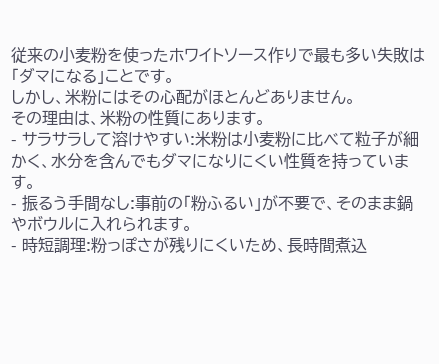従来の小麦粉を使ったホワイトソース作りで最も多い失敗は「ダマになる」ことです。
しかし、米粉にはその心配がほとんどありません。
その理由は、米粉の性質にあります。
- サラサラして溶けやすい:米粉は小麦粉に比べて粒子が細かく、水分を含んでもダマになりにくい性質を持っています。
- 振るう手間なし:事前の「粉ふるい」が不要で、そのまま鍋やボウルに入れられます。
- 時短調理:粉っぽさが残りにくいため、長時間煮込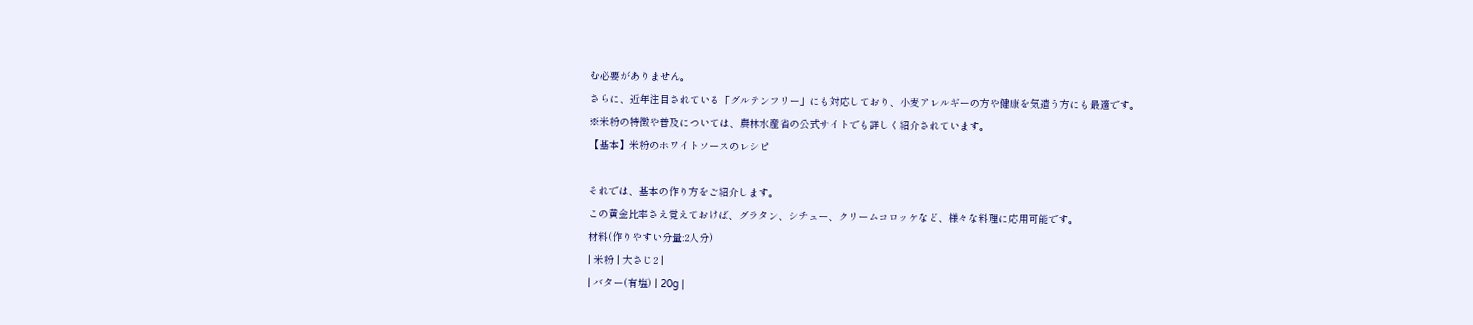む必要がありません。
さらに、近年注目されている「グルテンフリー」にも対応しており、小麦アレルギーの方や健康を気遣う方にも最適です。
※米粉の特徴や普及については、農林水産省の公式サイトでも詳しく紹介されています。
【基本】米粉のホワイトソースのレシピ

それでは、基本の作り方をご紹介します。
この黄金比率さえ覚えておけば、グラタン、シチュー、クリームコロッケなど、様々な料理に応用可能です。
材料(作りやすい分量:2人分)
| 米粉 | 大さじ2 |
| バター(有塩) | 20g |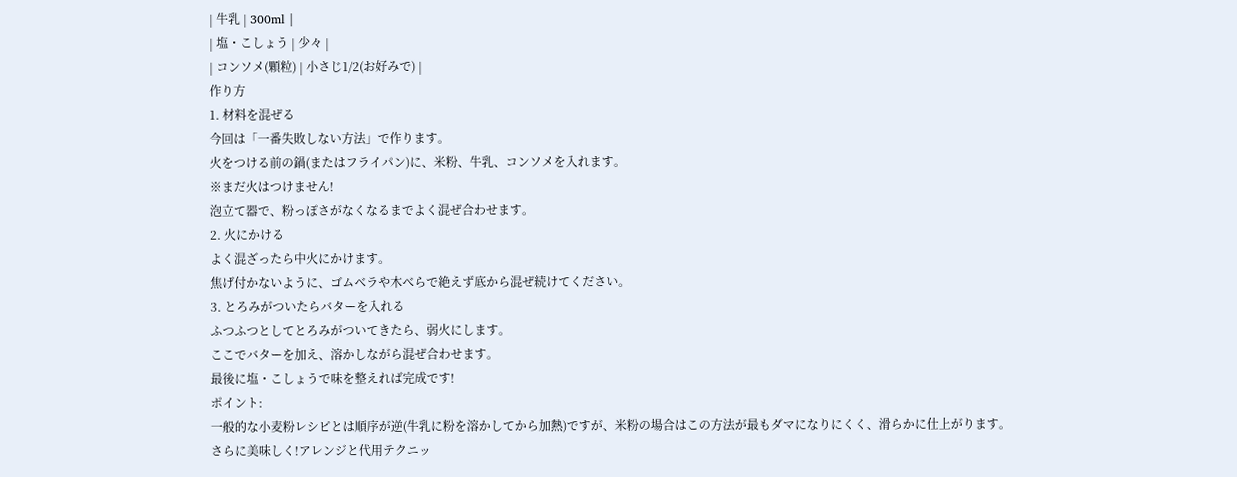| 牛乳 | 300ml |
| 塩・こしょう | 少々 |
| コンソメ(顆粒) | 小さじ1/2(お好みで) |
作り方
1. 材料を混ぜる
今回は「一番失敗しない方法」で作ります。
火をつける前の鍋(またはフライパン)に、米粉、牛乳、コンソメを入れます。
※まだ火はつけません!
泡立て器で、粉っぽさがなくなるまでよく混ぜ合わせます。
2. 火にかける
よく混ざったら中火にかけます。
焦げ付かないように、ゴムベラや木べらで絶えず底から混ぜ続けてください。
3. とろみがついたらバターを入れる
ふつふつとしてとろみがついてきたら、弱火にします。
ここでバターを加え、溶かしながら混ぜ合わせます。
最後に塩・こしょうで味を整えれば完成です!
ポイント:
一般的な小麦粉レシピとは順序が逆(牛乳に粉を溶かしてから加熱)ですが、米粉の場合はこの方法が最もダマになりにくく、滑らかに仕上がります。
さらに美味しく!アレンジと代用テクニッ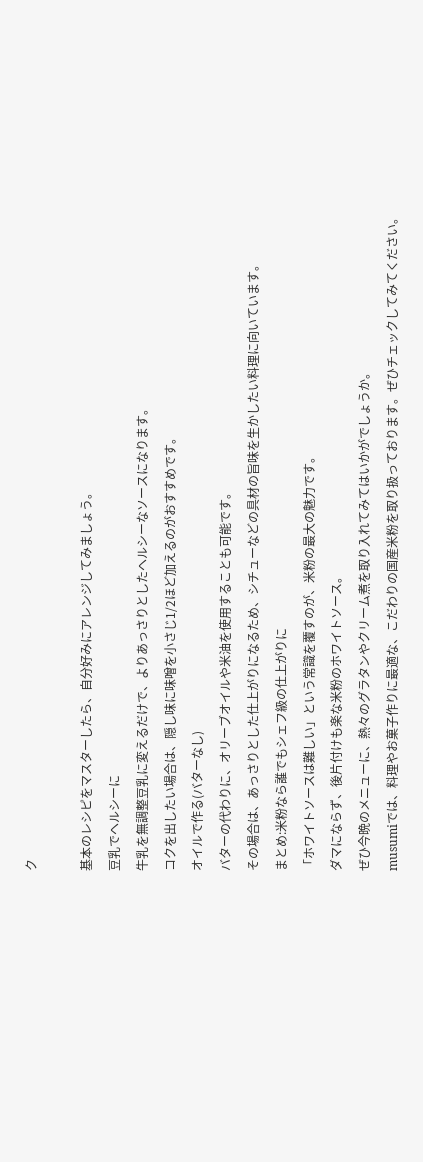ク

基本のレシピをマスターしたら、自分好みにアレンジしてみましょう。
豆乳でヘルシーに
牛乳を無調整豆乳に変えるだけで、よりあっさりとしたヘルシーなソースになります。
コクを出したい場合は、隠し味に味噌を小さじ1/2ほど加えるのがおすすめです。
オイルで作る(バターなし)
バターの代わりに、オリーブオイルや米油を使用することも可能です。
その場合は、あっさりとした仕上がりになるため、シチューなどの具材の旨味を生かしたい料理に向いています。
まとめ:米粉なら誰でもシェフ級の仕上がりに
「ホワイトソースは難しい」という常識を覆すのが、米粉の最大の魅力です。
ダマにならず、後片付けも楽な米粉のホワイトソース。
ぜひ今晩のメニューに、熱々のグラタンやクリーム煮を取り入れてみてはいかがでしょうか。
musumiでは、料理やお菓子作りに最適な、こだわりの国産米粉を取り扱っております。ぜひチェックしてみてください。